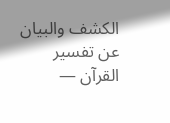الكشف والبيان عن تفسير القرآن —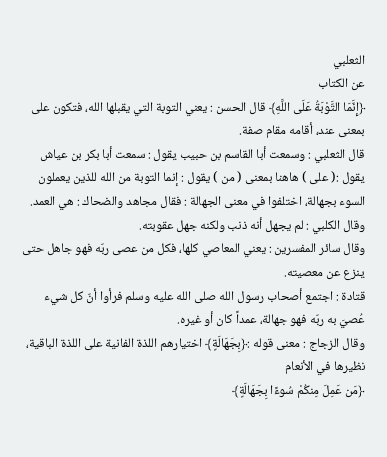الثعلبي
عن الكتاب
﴿إِنَّمَا التَّوْبَةُ عَلَى اللَّهِ﴾ قال الحسن : يعني التوبة التي يقبلها الله، فتكون على بمعنى عند، أقامه مقام صفة.
قال الثعلبي : وسمعت أبا القاسم بن حبيب يقول : سمعت أبا بكر بن عياش يقول :( على ) هاهنا بمعنى ( من ) يقول : إنما التوبة من الله للذين يعملون السوء بجهالة، اختلفوا في معنى الجهالة : فقال مجاهد والضحاك : هي العمد.
وقال الكلبي : لم يجهل أنه ذنب ولكنه جهل عقوبته.
وقال سائر المفسرين : يعني المعاصي كلها، فكل من عصى ربّه فهو جاهل حتى ينزع عن معصيته.
قتادة : اجتمع أصحاب رسول الله صلى الله عليه وسلم فرأوا أنّ كل شيء عُصيَ به ربّه فهو جهالة، عمداً كان أو غيره.
وقال الزجاج : معنى قوله :﴿بِجَهَالَةٍ﴾ اختيارهم اللذة الفانية على اللذة الباقية، نظيرها في الأنعام
﴿مَن عَمِلَ مِنكُمْ سُوءًا بِجَهَالَةٍ﴾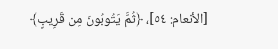[الأنعام: ٥٤]، ﴿ثُمَّ يَتُوبُونَ مِن قَرِيبٍ﴾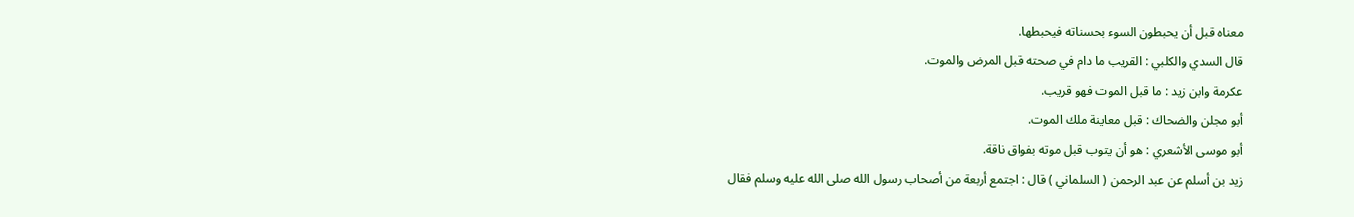معناه قبل أن يحبطون السوء بحسناته فيحبطها.
قال السدي والكلبي : القريب ما دام في صحته قبل المرض والموت.
عكرمة وابن زيد : ما قبل الموت فهو قريب.
أبو مجلن والضحاك : قبل معاينة ملك الموت.
أبو موسى الأشعري : هو أن يتوب قبل موته بفواق ناقة.
زيد بن أسلم عن عبد الرحمن ( السلماني ) قال : اجتمع أربعة من أصحاب رسول الله صلى الله عليه وسلم فقال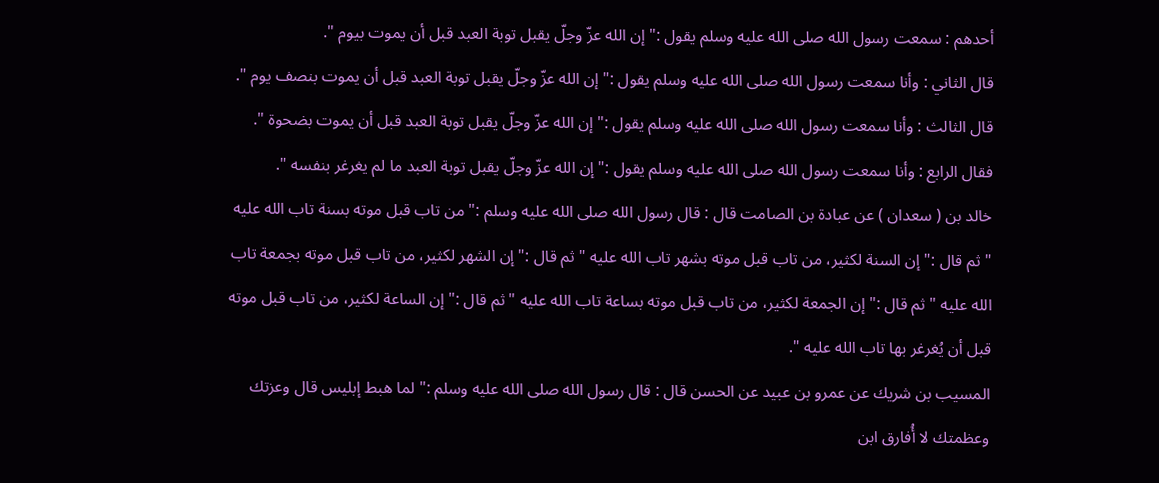أحدهم : سمعت رسول الله صلى الله عليه وسلم يقول :" إن الله عزّ وجلّ يقبل توبة العبد قبل أن يموت بيوم ".
قال الثاني : وأنا سمعت رسول الله صلى الله عليه وسلم يقول :" إن الله عزّ وجلّ يقبل توبة العبد قبل أن يموت بنصف يوم ".
قال الثالث : وأنا سمعت رسول الله صلى الله عليه وسلم يقول :" إن الله عزّ وجلّ يقبل توبة العبد قبل أن يموت بضحوة ".
فقال الرابع : وأنا سمعت رسول الله صلى الله عليه وسلم يقول :" إن الله عزّ وجلّ يقبل توبة العبد ما لم يغرغر بنفسه ".
خالد بن ( سعدان ) عن عبادة بن الصامت قال : قال رسول الله صلى الله عليه وسلم :" من تاب قبل موته بسنة تاب الله عليه " ثم قال :" إن السنة لكثير، من تاب قبل موته بشهر تاب الله عليه " ثم قال :" إن الشهر لكثير، من تاب قبل موته بجمعة تاب الله عليه " ثم قال :" إن الجمعة لكثير، من تاب قبل موته بساعة تاب الله عليه " ثم قال :" إن الساعة لكثير، من تاب قبل موته قبل أن يُغرغر بها تاب الله عليه ".
المسيب بن شريك عن عمرو بن عبيد عن الحسن قال : قال رسول الله صلى الله عليه وسلم :" لما هبط إبليس قال وعزتك وعظمتك لا أُفارق ابن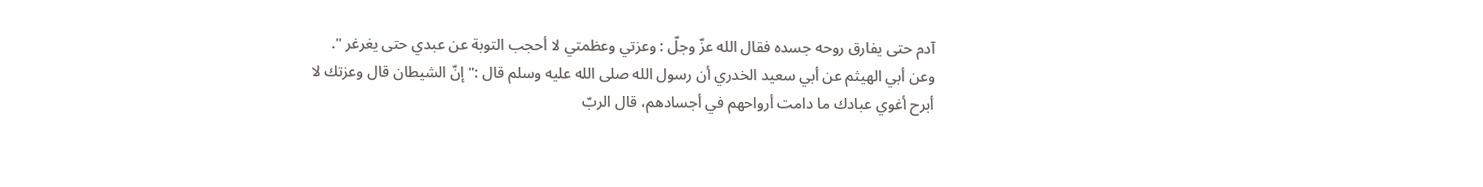آدم حتى يفارق روحه جسده فقال الله عزّ وجلّ : وعزتي وعظمتي لا أحجب التوبة عن عبدي حتى يغرغر ".
وعن أبي الهيثم عن أبي سعيد الخدري أن رسول الله صلى الله عليه وسلم قال :" إنّ الشيطان قال وعزتك لا أبرح أغوي عبادك ما دامت أرواحهم في أجسادهم، قال الربّ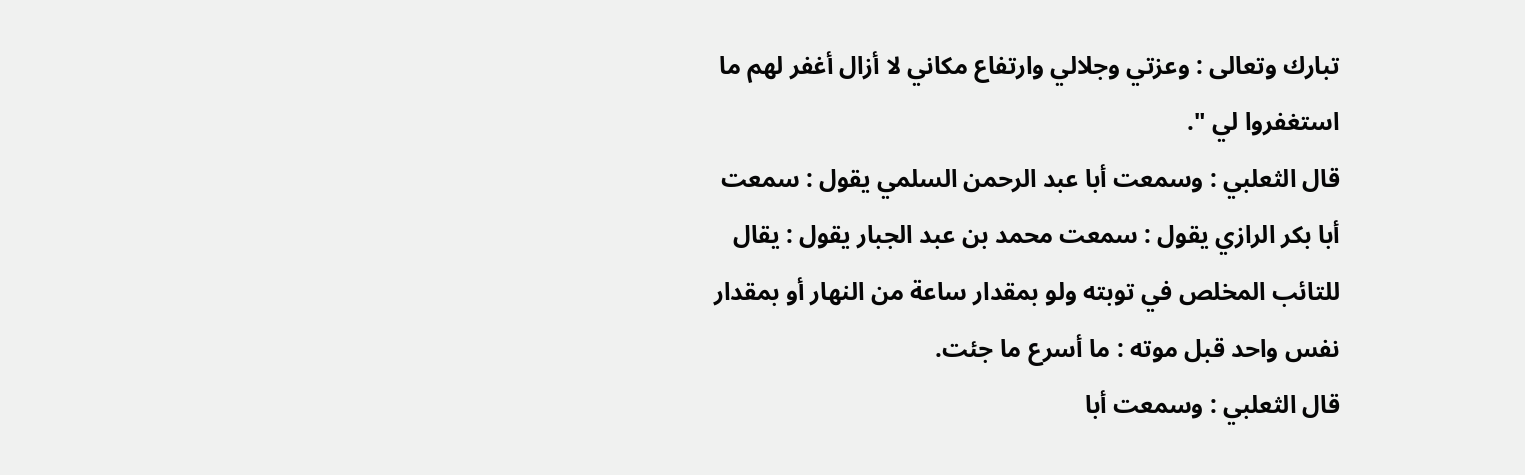تبارك وتعالى : وعزتي وجلالي وارتفاع مكاني لا أزال أغفر لهم ما استغفروا لي ".
قال الثعلبي : وسمعت أبا عبد الرحمن السلمي يقول : سمعت أبا بكر الرازي يقول : سمعت محمد بن عبد الجبار يقول : يقال للتائب المخلص في توبته ولو بمقدار ساعة من النهار أو بمقدار نفس واحد قبل موته : ما أسرع ما جئت.
قال الثعلبي : وسمعت أبا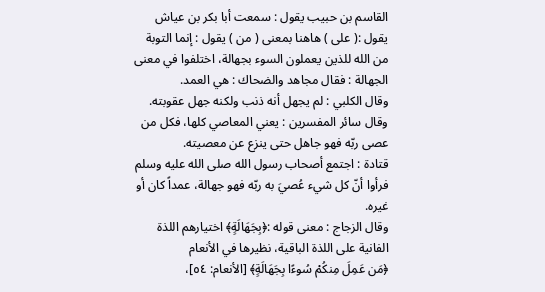القاسم بن حبيب يقول : سمعت أبا بكر بن عياش يقول :( على ) هاهنا بمعنى ( من ) يقول : إنما التوبة من الله للذين يعملون السوء بجهالة، اختلفوا في معنى الجهالة : فقال مجاهد والضحاك : هي العمد.
وقال الكلبي : لم يجهل أنه ذنب ولكنه جهل عقوبته.
وقال سائر المفسرين : يعني المعاصي كلها، فكل من عصى ربّه فهو جاهل حتى ينزع عن معصيته.
قتادة : اجتمع أصحاب رسول الله صلى الله عليه وسلم فرأوا أنّ كل شيء عُصيَ به ربّه فهو جهالة، عمداً كان أو غيره.
وقال الزجاج : معنى قوله :﴿بِجَهَالَةٍ﴾ اختيارهم اللذة الفانية على اللذة الباقية، نظيرها في الأنعام
﴿مَن عَمِلَ مِنكُمْ سُوءًا بِجَهَالَةٍ﴾ [الأنعام: ٥٤]،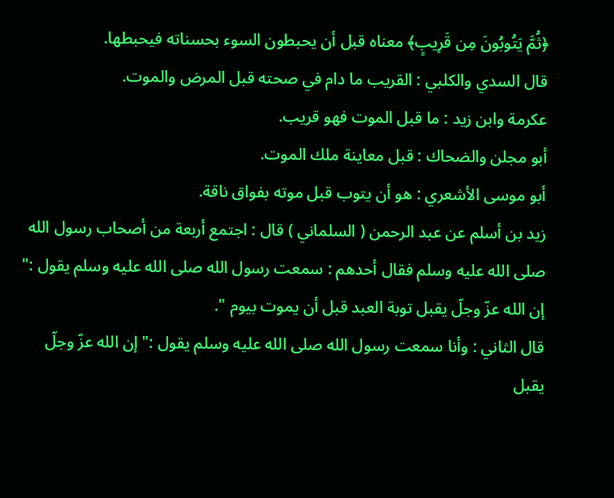﴿ثُمَّ يَتُوبُونَ مِن قَرِيبٍ﴾ معناه قبل أن يحبطون السوء بحسناته فيحبطها.
قال السدي والكلبي : القريب ما دام في صحته قبل المرض والموت.
عكرمة وابن زيد : ما قبل الموت فهو قريب.
أبو مجلن والضحاك : قبل معاينة ملك الموت.
أبو موسى الأشعري : هو أن يتوب قبل موته بفواق ناقة.
زيد بن أسلم عن عبد الرحمن ( السلماني ) قال : اجتمع أربعة من أصحاب رسول الله صلى الله عليه وسلم فقال أحدهم : سمعت رسول الله صلى الله عليه وسلم يقول :" إن الله عزّ وجلّ يقبل توبة العبد قبل أن يموت بيوم ".
قال الثاني : وأنا سمعت رسول الله صلى الله عليه وسلم يقول :" إن الله عزّ وجلّ يقبل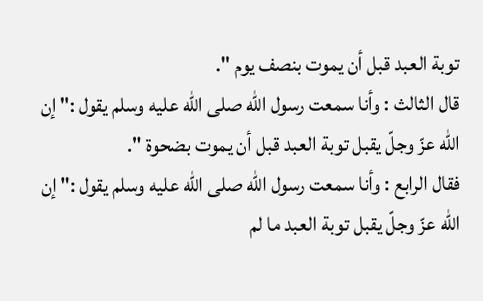توبة العبد قبل أن يموت بنصف يوم ".
قال الثالث : وأنا سمعت رسول الله صلى الله عليه وسلم يقول :" إن الله عزّ وجلّ يقبل توبة العبد قبل أن يموت بضحوة ".
فقال الرابع : وأنا سمعت رسول الله صلى الله عليه وسلم يقول :" إن الله عزّ وجلّ يقبل توبة العبد ما لم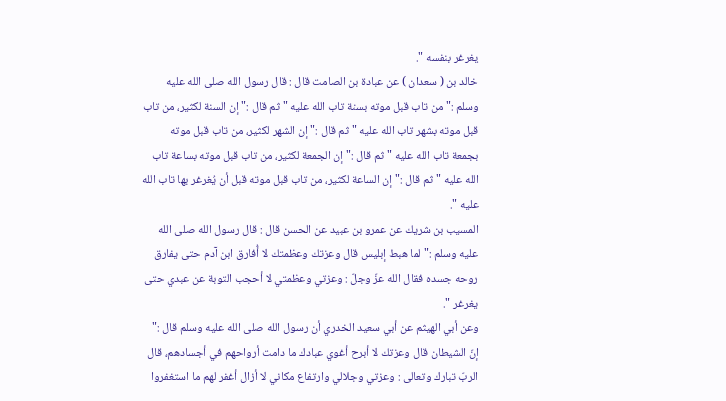يغرغر بنفسه ".
خالد بن ( سعدان ) عن عبادة بن الصامت قال : قال رسول الله صلى الله عليه وسلم :" من تاب قبل موته بسنة تاب الله عليه " ثم قال :" إن السنة لكثير، من تاب قبل موته بشهر تاب الله عليه " ثم قال :" إن الشهر لكثير، من تاب قبل موته بجمعة تاب الله عليه " ثم قال :" إن الجمعة لكثير، من تاب قبل موته بساعة تاب الله عليه " ثم قال :" إن الساعة لكثير، من تاب قبل موته قبل أن يُغرغر بها تاب الله عليه ".
المسيب بن شريك عن عمرو بن عبيد عن الحسن قال : قال رسول الله صلى الله عليه وسلم :" لما هبط إبليس قال وعزتك وعظمتك لا أُفارق ابن آدم حتى يفارق روحه جسده فقال الله عزّ وجلّ : وعزتي وعظمتي لا أحجب التوبة عن عبدي حتى يغرغر ".
وعن أبي الهيثم عن أبي سعيد الخدري أن رسول الله صلى الله عليه وسلم قال :" إنّ الشيطان قال وعزتك لا أبرح أغوي عبادك ما دامت أرواحهم في أجسادهم، قال الربّ تبارك وتعالى : وعزتي وجلالي وارتفاع مكاني لا أزال أغفر لهم ما استغفروا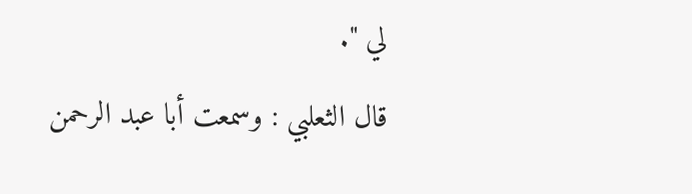لي ".
قال الثعلبي : وسمعت أبا عبد الرحمن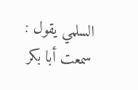السلمي يقول : سمعت أبا بكر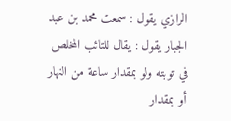الرازي يقول : سمعت محمد بن عبد الجبار يقول : يقال للتائب المخلص في توبته ولو بمقدار ساعة من النهار أو بمقدار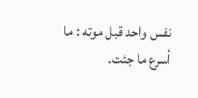نفس واحد قبل موته : ما أسرع ما جئت.